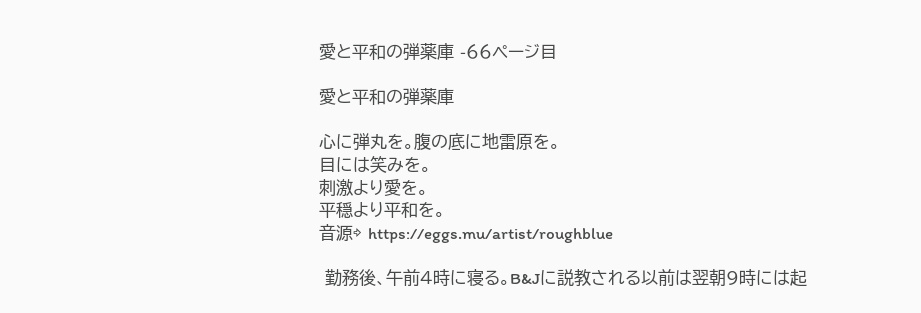愛と平和の弾薬庫 -66ページ目

愛と平和の弾薬庫

心に弾丸を。腹の底に地雷原を。
目には笑みを。
刺激より愛を。
平穏より平和を。
音源⇨ https://eggs.mu/artist/roughblue

 勤務後、午前4時に寝る。B&Jに説教される以前は翌朝9時には起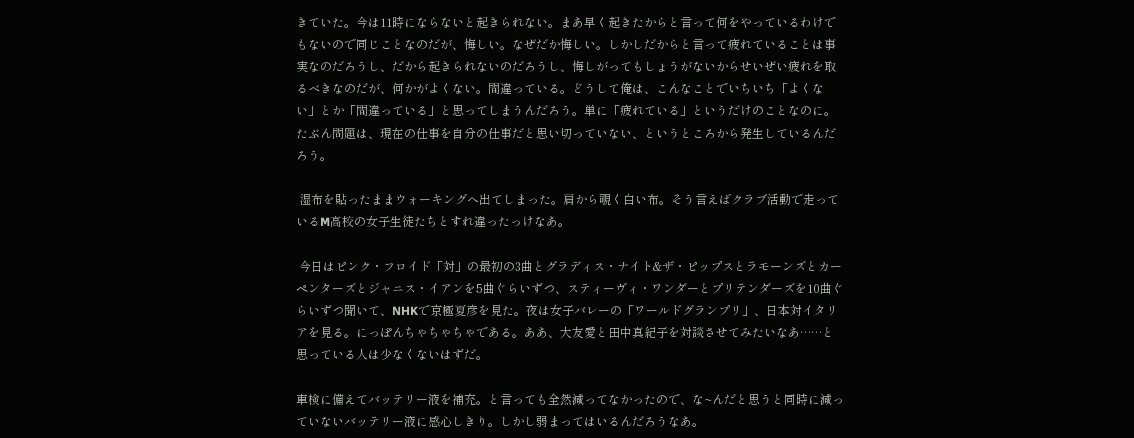きていた。今は11時にならないと起きられない。まあ早く起きたからと言って何をやっているわけでもないので同じことなのだが、悔しい。なぜだか悔しい。しかしだからと言って疲れていることは事実なのだろうし、だから起きられないのだろうし、悔しがってもしょうがないからせいぜい疲れを取るべきなのだが、何かがよくない。間違っている。どうして俺は、こんなことでいちいち「よくない」とか「間違っている」と思ってしまうんだろう。単に「疲れている」というだけのことなのに。たぶん問題は、現在の仕事を自分の仕事だと思い切っていない、というところから発生しているんだろう。

 湿布を貼ったままウォーキングへ出てしまった。肩から覗く白い布。そう言えばクラブ活動で走っているM高校の女子生徒たちとすれ違ったっけなあ。

 今日はピンク・フロイド「対」の最初の3曲とグラディス・ナイト&ザ・ピップスとラモーンズとカーペンターズとジャニス・イアンを5曲ぐらいずつ、スティーヴィ・ワンダーとプリテンダーズを10曲ぐらいずつ聞いて、NHKで京極夏彦を見た。夜は女子バレーの「ワールドグランプリ」、日本対イタリアを見る。にっぽんちゃちゃちゃである。ああ、大友愛と田中真紀子を対談させてみたいなあ……と思っている人は少なくないはずだ。

車検に備えてバッテリー液を補充。と言っても全然減ってなかったので、な~んだと思うと同時に減っていないバッテリー液に感心しきり。しかし弱まってはいるんだろうなあ。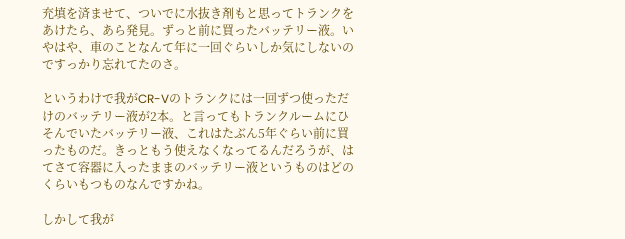充填を済ませて、ついでに水抜き剤もと思ってトランクをあけたら、あら発見。ずっと前に買ったバッテリー液。いやはや、車のことなんて年に一回ぐらいしか気にしないのですっかり忘れてたのさ。

というわけで我がCR-Vのトランクには一回ずつ使っただけのバッテリー液が2本。と言ってもトランクルームにひそんでいたバッテリー液、これはたぶん5年ぐらい前に買ったものだ。きっともう使えなくなってるんだろうが、はてさて容器に入ったままのバッテリー液というものはどのくらいもつものなんですかね。

しかして我が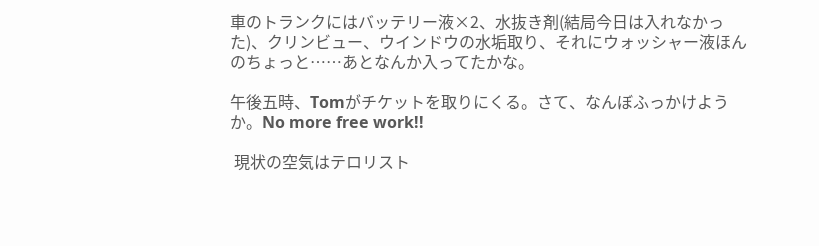車のトランクにはバッテリー液×2、水抜き剤(結局今日は入れなかった)、クリンビュー、ウインドウの水垢取り、それにウォッシャー液ほんのちょっと……あとなんか入ってたかな。

午後五時、Tomがチケットを取りにくる。さて、なんぼふっかけようか。No more free work!!

 現状の空気はテロリスト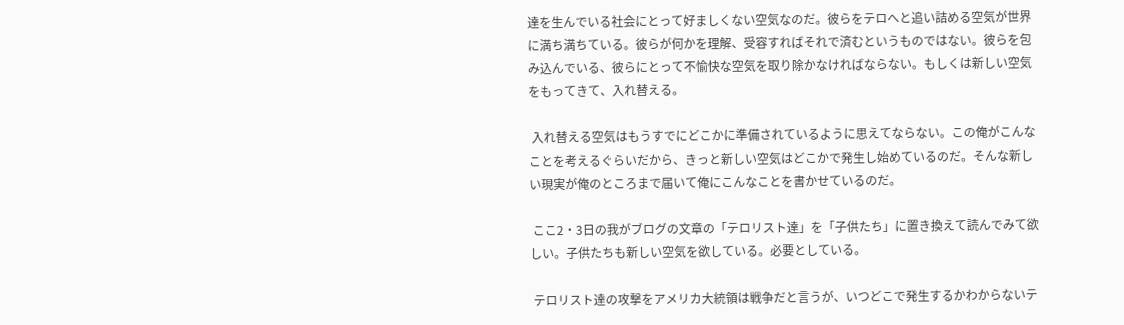達を生んでいる社会にとって好ましくない空気なのだ。彼らをテロへと追い詰める空気が世界に満ち満ちている。彼らが何かを理解、受容すればそれで済むというものではない。彼らを包み込んでいる、彼らにとって不愉快な空気を取り除かなければならない。もしくは新しい空気をもってきて、入れ替える。

 入れ替える空気はもうすでにどこかに準備されているように思えてならない。この俺がこんなことを考えるぐらいだから、きっと新しい空気はどこかで発生し始めているのだ。そんな新しい現実が俺のところまで届いて俺にこんなことを書かせているのだ。

 ここ2・3日の我がブログの文章の「テロリスト達」を「子供たち」に置き換えて読んでみて欲しい。子供たちも新しい空気を欲している。必要としている。

 テロリスト達の攻撃をアメリカ大統領は戦争だと言うが、いつどこで発生するかわからないテ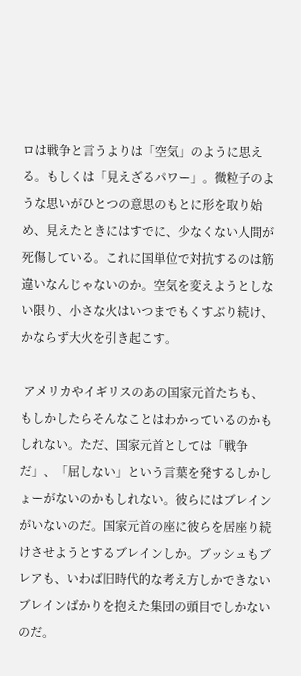ロは戦争と言うよりは「空気」のように思える。もしくは「見えざるパワー」。微粒子のような思いがひとつの意思のもとに形を取り始め、見えたときにはすでに、少なくない人間が死傷している。これに国単位で対抗するのは筋違いなんじゃないのか。空気を変えようとしない限り、小さな火はいつまでもくすぶり続け、かならず大火を引き起こす。

 アメリカやイギリスのあの国家元首たちも、もしかしたらそんなことはわかっているのかもしれない。ただ、国家元首としては「戦争だ」、「屈しない」という言葉を発するしかしょーがないのかもしれない。彼らにはブレインがいないのだ。国家元首の座に彼らを居座り続けさせようとするブレインしか。ブッシュもブレアも、いわば旧時代的な考え方しかできないブレインばかりを抱えた集団の頭目でしかないのだ。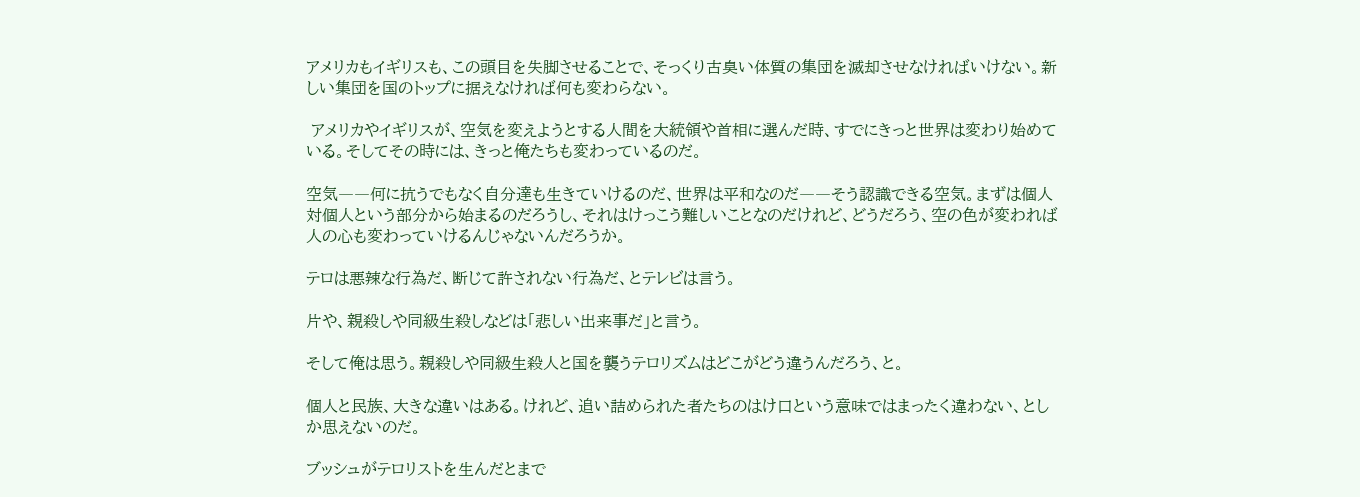アメリカもイギリスも、この頭目を失脚させることで、そっくり古臭い体質の集団を滅却させなければいけない。新しい集団を国のトップに据えなければ何も変わらない。

 アメリカやイギリスが、空気を変えようとする人間を大統領や首相に選んだ時、すでにきっと世界は変わり始めている。そしてその時には、きっと俺たちも変わっているのだ。

空気――何に抗うでもなく自分達も生きていけるのだ、世界は平和なのだ――そう認識できる空気。まずは個人対個人という部分から始まるのだろうし、それはけっこう難しいことなのだけれど、どうだろう、空の色が変われば人の心も変わっていけるんじゃないんだろうか。

テロは悪辣な行為だ、断じて許されない行為だ、とテレビは言う。

片や、親殺しや同級生殺しなどは「悲しい出来事だ」と言う。

そして俺は思う。親殺しや同級生殺人と国を襲うテロリズムはどこがどう違うんだろう、と。

個人と民族、大きな違いはある。けれど、追い詰められた者たちのはけ口という意味ではまったく違わない、としか思えないのだ。

ブッシュがテロリストを生んだとまで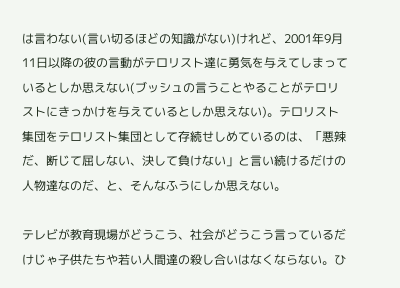は言わない(言い切るほどの知識がない)けれど、2001年9月11日以降の彼の言動がテロリスト達に勇気を与えてしまっているとしか思えない(ブッシュの言うことやることがテロリストにきっかけを与えているとしか思えない)。テロリスト集団をテロリスト集団として存続せしめているのは、「悪辣だ、断じて屈しない、決して負けない」と言い続けるだけの人物達なのだ、と、そんなふうにしか思えない。

テレビが教育現場がどうこう、社会がどうこう言っているだけじゃ子供たちや若い人間達の殺し合いはなくならない。ひ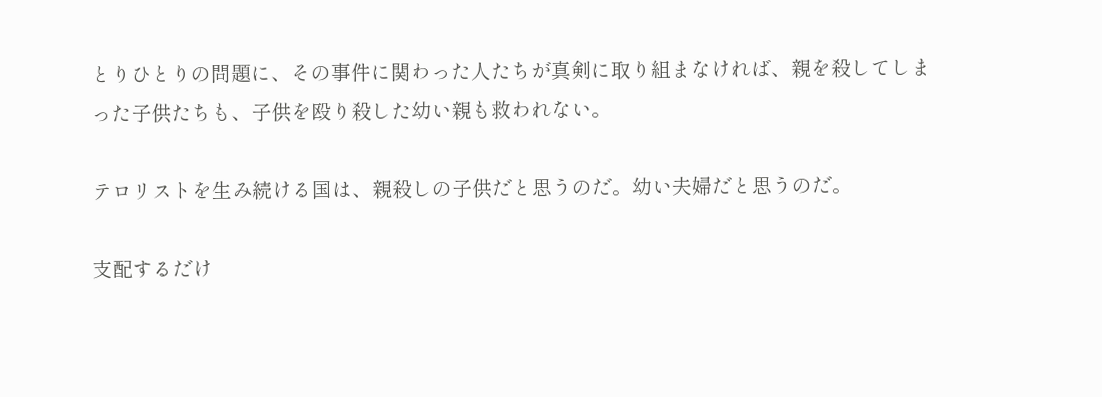とりひとりの問題に、その事件に関わった人たちが真剣に取り組まなければ、親を殺してしまった子供たちも、子供を殴り殺した幼い親も救われない。

テロリストを生み続ける国は、親殺しの子供だと思うのだ。幼い夫婦だと思うのだ。

支配するだけ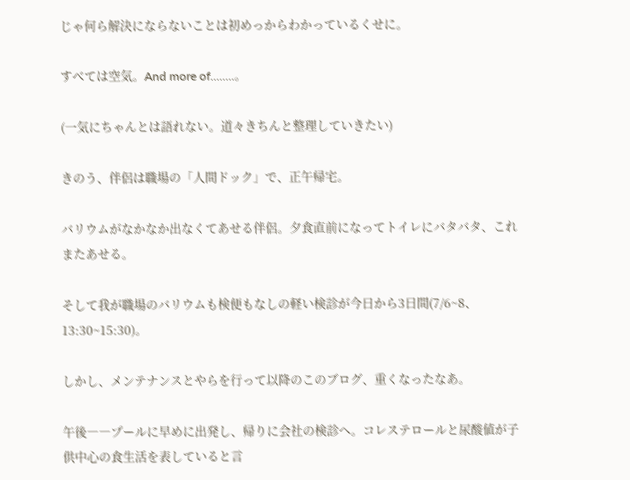じゃ何ら解決にならないことは初めっからわかっているくせに。

すべては空気。And more of........。

(一気にちゃんとは語れない。道々きちんと整理していきたい)

きのう、伴侶は職場の「人間ドック」で、正午帰宅。

バリウムがなかなか出なくてあせる伴侶。夕食直前になってトイレにバタバタ、これまたあせる。

そして我が職場のバリウムも検便もなしの軽い検診が今日から3日間(7/6~8、13:30~15:30)。

しかし、メンテナンスとやらを行って以降のこのブログ、重くなったなあ。

午後――プールに早めに出発し、帰りに会社の検診へ。コレステロールと尿酸値が子供中心の食生活を表していると言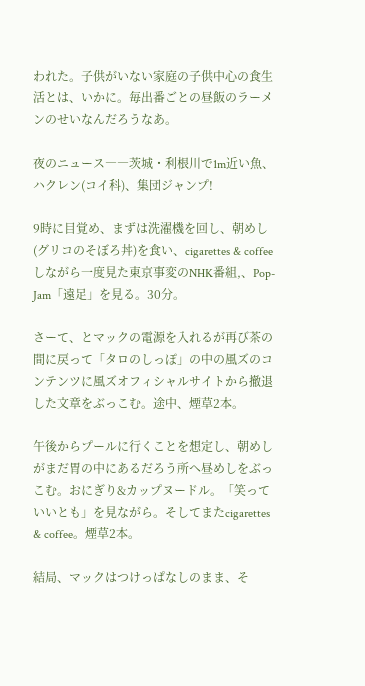われた。子供がいない家庭の子供中心の食生活とは、いかに。毎出番ごとの昼飯のラーメンのせいなんだろうなあ。

夜のニュース――茨城・利根川で1m近い魚、ハクレン(コイ科)、集団ジャンプ!

9時に目覚め、まずは洗濯機を回し、朝めし(グリコのそぼろ丼)を食い、cigarettes & coffeeしながら一度見た東京事変のNHK番組,、Pop-Jam「遠足」を見る。30分。

さーて、とマックの電源を入れるが再び茶の間に戻って「タロのしっぽ」の中の風ズのコンテンツに風ズオフィシャルサイトから撤退した文章をぶっこむ。途中、煙草2本。

午後からプールに行くことを想定し、朝めしがまだ胃の中にあるだろう所へ昼めしをぶっこむ。おにぎり&カップヌードル。「笑っていいとも」を見ながら。そしてまたcigarettes & coffee。煙草2本。

結局、マックはつけっぱなしのまま、そ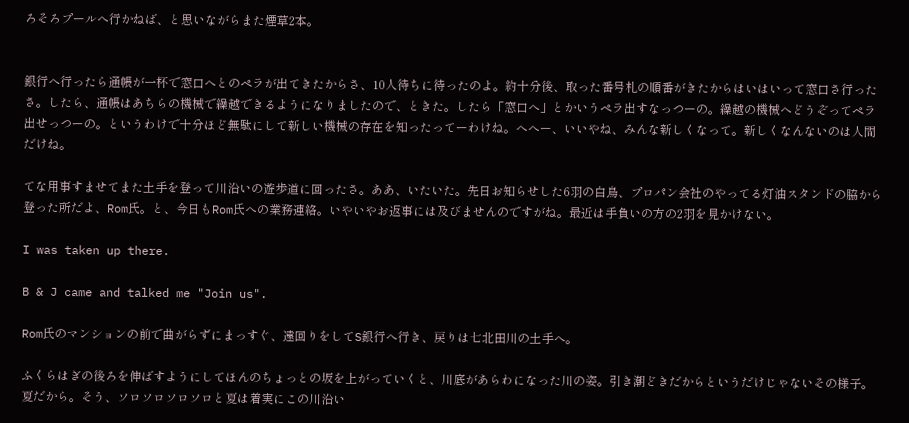ろそろプールへ行かねば、と思いながらまた煙草2本。


銀行へ行ったら通帳が一杯で窓口へとのペラが出てきたからさ、10人待ちに待ったのよ。約十分後、取った番号札の順番がきたからはいはいって窓口さ行ったさ。したら、通帳はあちらの機械で繰越できるようになりましたので、ときた。したら「窓口へ」とかいうペラ出すなっつーの。繰越の機械へどうぞってペラ出せっつーの。というわけで十分ほど無駄にして新しい機械の存在を知ったってーわけね。へへー、いいやね、みんな新しくなって。新しくなんないのは人間だけね。

てな用事すませてまた土手を登って川沿いの遊歩道に回ったさ。ああ、いたいた。先日お知らせした6羽の白鳥、プロパン会社のやってる灯油スタンドの脇から登った所だよ、Rom氏。と、今日もRom氏への業務連絡。いやいやお返事には及びませんのですがね。最近は手負いの方の2羽を見かけない。

I was taken up there.

B & J came and talked me "Join us".

Rom氏のマンションの前で曲がらずにまっすぐ、遠回りをしてS銀行へ行き、戻りは七北田川の土手へ。

ふくらはぎの後ろを伸ばすようにしてほんのちょっとの坂を上がっていくと、川底があらわになった川の姿。引き潮どきだからというだけじゃないその様子。夏だから。そう、ソロソロソロソロと夏は着実にこの川沿い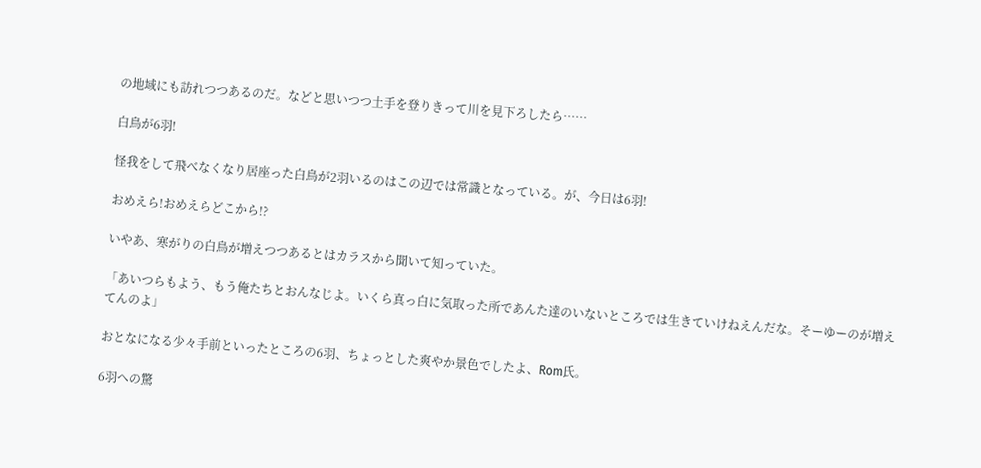の地域にも訪れつつあるのだ。などと思いつつ土手を登りきって川を見下ろしたら……

白鳥が6羽!

怪我をして飛べなくなり居座った白鳥が2羽いるのはこの辺では常識となっている。が、今日は6羽!

おめえら!おめえらどこから!?

いやあ、寒がりの白鳥が増えつつあるとはカラスから聞いて知っていた。

「あいつらもよう、もう俺たちとおんなじよ。いくら真っ白に気取った所であんた達のいないところでは生きていけねえんだな。そーゆーのが増えてんのよ」

おとなになる少々手前といったところの6羽、ちょっとした爽やか景色でしたよ、Rom氏。

6羽への驚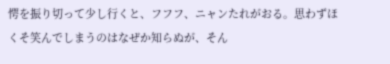愕を振り切って少し行くと、フフフ、ニャンたれがおる。思わずほくそ笑んでしまうのはなぜか知らぬが、そん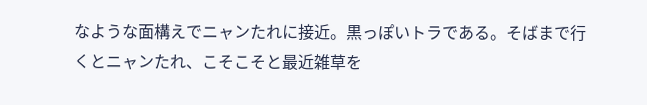なような面構えでニャンたれに接近。黒っぽいトラである。そばまで行くとニャンたれ、こそこそと最近雑草を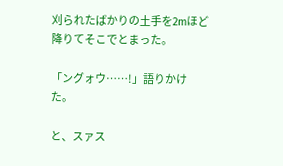刈られたばかりの土手を2mほど降りてそこでとまった。

「ングォウ……!」語りかけた。

と、スァス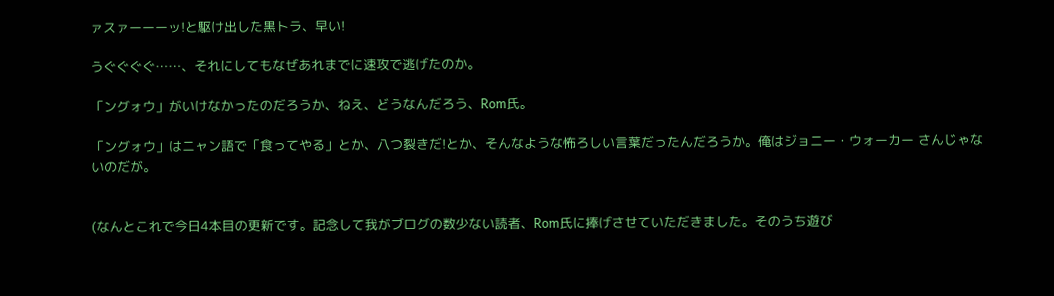ァスァーーーッ!と駆け出した黒トラ、早い!

うぐぐぐぐ……、それにしてもなぜあれまでに速攻で逃げたのか。

「ングォウ」がいけなかったのだろうか、ねえ、どうなんだろう、Rom氏。

「ングォウ」はニャン語で「食ってやる」とか、八つ裂きだ!とか、そんなような怖ろしい言葉だったんだろうか。俺はジョニー・ウォーカー さんじゃないのだが。


(なんとこれで今日4本目の更新です。記念して我がブログの数少ない読者、Rom氏に捧げさせていただきました。そのうち遊び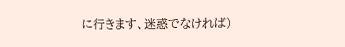に行きます、迷惑でなければ)